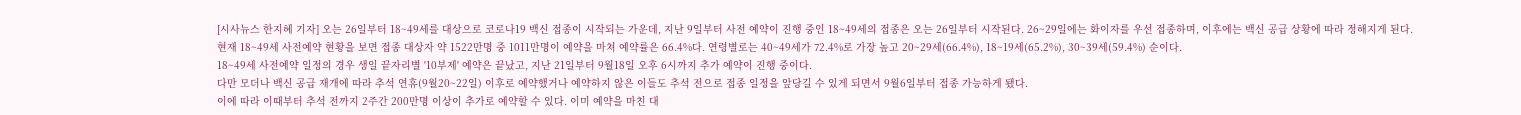[시사뉴스 한지혜 기자] 오는 26일부터 18~49세를 대상으로 코로나19 백신 접종이 시작되는 가운데, 지난 9일부터 사전 예약이 진행 중인 18~49세의 접종은 오는 26일부터 시작된다. 26~29일에는 화이자를 우선 접종하며, 이후에는 백신 공급 상황에 따라 정해지게 된다.
현재 18~49세 사전예약 현황을 보면 접종 대상자 약 1522만명 중 1011만명이 예약을 마쳐 예약률은 66.4%다. 연령별로는 40~49세가 72.4%로 가장 높고 20~29세(66.4%), 18~19세(65.2%), 30~39세(59.4%) 순이다.
18~49세 사전예약 일정의 경우 생일 끝자리별 '10부제' 예약은 끝났고, 지난 21일부터 9월18일 오후 6시까지 추가 예약이 진행 중이다.
다만 모더나 백신 공급 재개에 따라 추석 연휴(9월20~22일) 이후로 예약했거나 예약하지 않은 이들도 추석 전으로 접종 일정을 앞당길 수 있게 되면서 9월6일부터 접종 가능하게 됐다.
이에 따라 이때부터 추석 전까지 2주간 200만명 이상이 추가로 예약할 수 있다. 이미 예약을 마친 대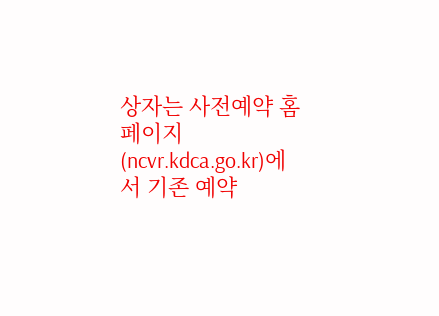상자는 사전예약 홈페이지(ncvr.kdca.go.kr)에서 기존 예약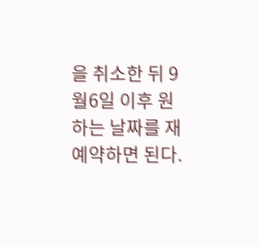을 취소한 뒤 9월6일 이후 원하는 날짜를 재예약하면 된다.